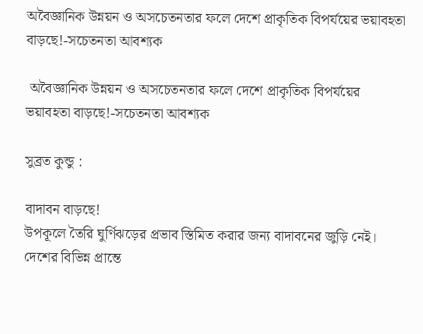অবৈজ্ঞানিক উন্নয়ন ও অসচেতনতার ফলে দেশে প্রাকৃতিক বিপর্যয়ের ভয়াবহতা বাড়ছে!-সচেতনতা আবশ্যক

 অবৈজ্ঞানিক উন্নয়ন ও অসচেতনতার ফলে দেশে প্রাকৃতিক বিপর্যয়ের ভয়াবহতা বাড়ছে!-সচেতনতা আবশ্যক

সুব্রত কুন্ডু :

বাদাবন বাড়ছে!
উপকূলে তৈরি ঘুর্ণিঝড়ের প্রভাব স্তিমিত করার জন্য বাদাবনের জুড়ি নেই। দেশের বিভিন্ন প্রান্তে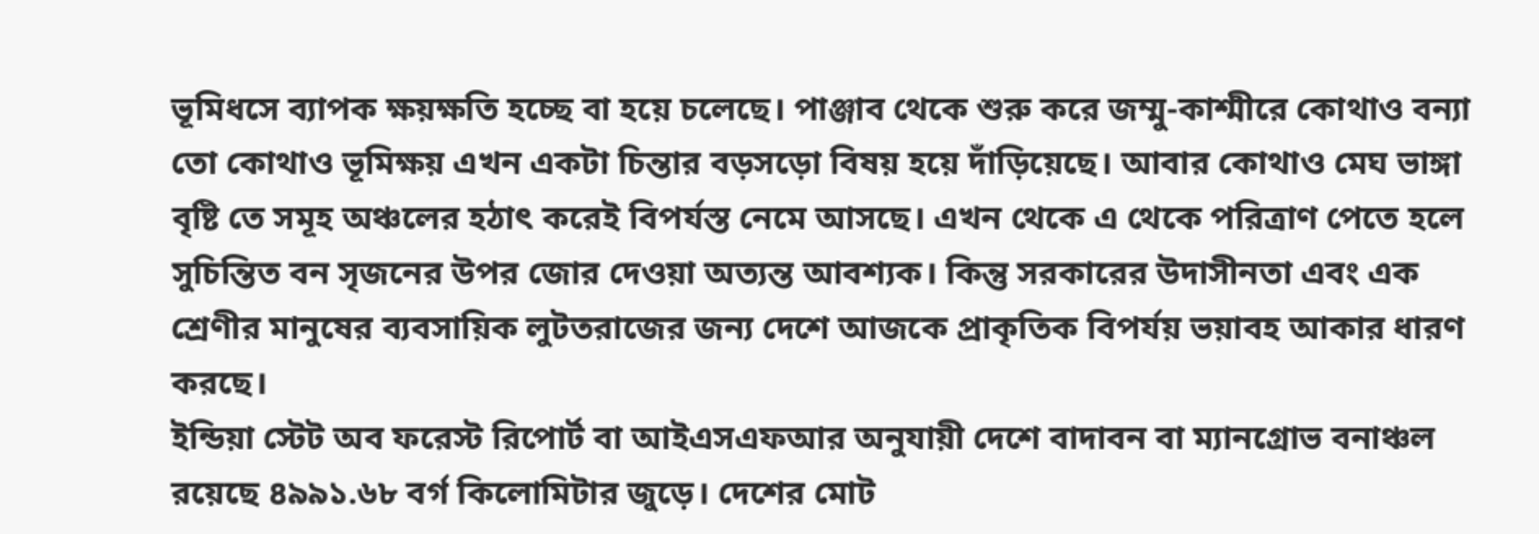ভূমিধসে ব্যাপক ক্ষয়ক্ষতি হচ্ছে বা হয়ে চলেছে। পাঞ্জাব থেকে শুরু করে জম্মু-কাশ্মীরে কোথাও বন্যা তো কোথাও ভূমিক্ষয় এখন একটা চিন্তার বড়সড়ো বিষয় হয়ে দাঁড়িয়েছে। আবার কোথাও মেঘ ভাঙ্গা বৃষ্টি তে সমূহ অঞ্চলের হঠাৎ করেই বিপর্যস্ত নেমে আসছে। এখন থেকে এ থেকে পরিত্রাণ পেতে হলে সুচিন্তিত বন সৃজনের উপর জোর দেওয়া অত্যন্ত আবশ্যক। কিন্তু সরকারের উদাসীনতা এবং এক শ্রেণীর মানুষের ব্যবসায়িক লুটতরাজের জন্য দেশে আজকে প্রাকৃতিক বিপর্যয় ভয়াবহ আকার ধারণ করছে।
ইন্ডিয়া স্টেট অব ফরেস্ট রিপোর্ট বা আইএসএফআর অনুযায়ী দেশে বাদাবন বা ম্যানগ্রোভ বনাঞ্চল রয়েছে ৪৯৯১.৬৮ বর্গ কিলোমিটার জুড়ে। দেশের মোট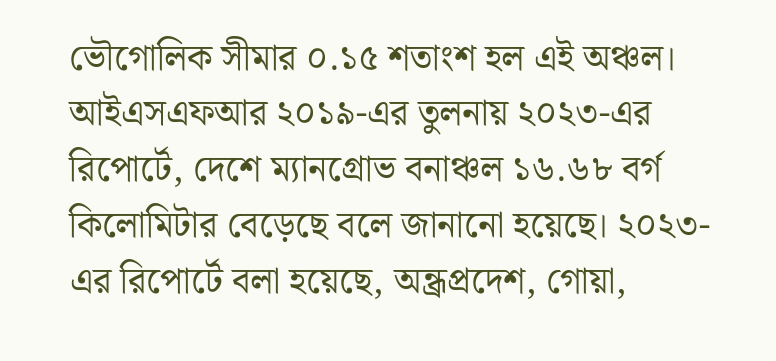ভৌগোলিক সীমার ০.১৫ শতাংশ হল এই অঞ্চল। আইএসএফআর ২০১৯-এর তুলনায় ২০২৩-এর রিপোর্টে, দেশে ম্যানগ্রোভ বনাঞ্চল ১৬.৬৮ বর্গ কিলোমিটার বেড়েছে বলে জানানো হয়েছে। ২০২৩-এর রিপোর্টে বলা হয়েছে, অন্ধ্রপ্রদেশ, গোয়া,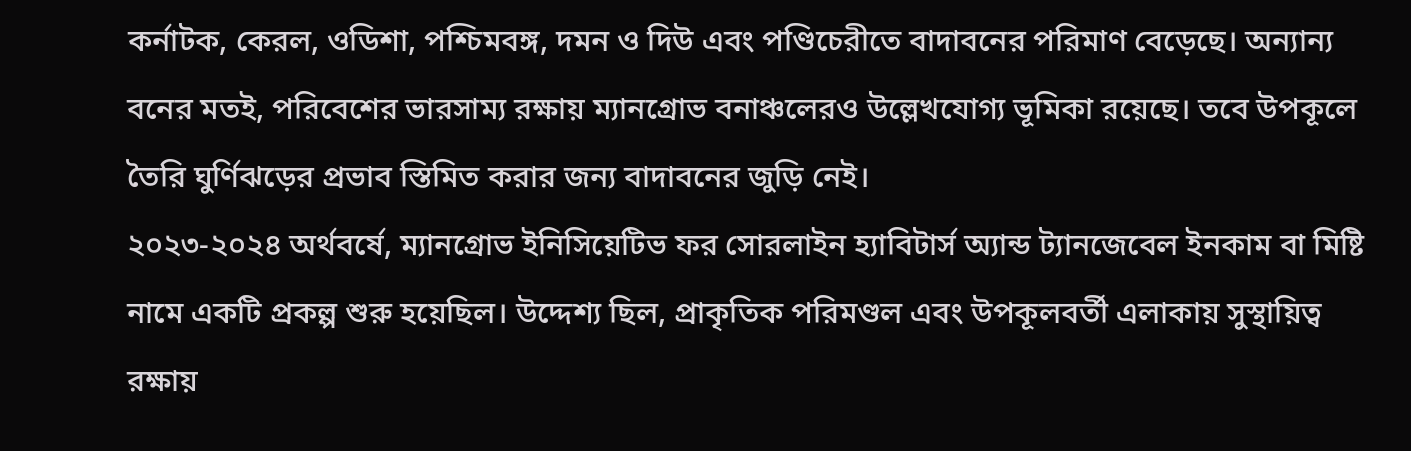কর্নাটক, কেরল, ওডিশা, পশ্চিমবঙ্গ, দমন ও দিউ এবং পণ্ডিচেরীতে বাদাবনের পরিমাণ বেড়েছে। অন্যান্য বনের মতই, পরিবেশের ভারসাম্য রক্ষায় ম্যানগ্রোভ বনাঞ্চলেরও উল্লেখযোগ্য ভূমিকা রয়েছে। তবে উপকূলে তৈরি ঘুর্ণিঝড়ের প্রভাব স্তিমিত করার জন্য বাদাবনের জুড়ি নেই।
২০২৩-২০২৪ অর্থবর্ষে, ম্যানগ্রোভ ইনিসিয়েটিভ ফর সোরলাইন হ্যাবিটার্স অ্যান্ড ট্যানজেবেল ইনকাম বা মিষ্টি নামে একটি প্রকল্প শুরু হয়েছিল। উদ্দেশ্য ছিল, প্রাকৃতিক পরিমণ্ডল এবং উপকূলবর্তী এলাকায় সুস্থায়িত্ব রক্ষায়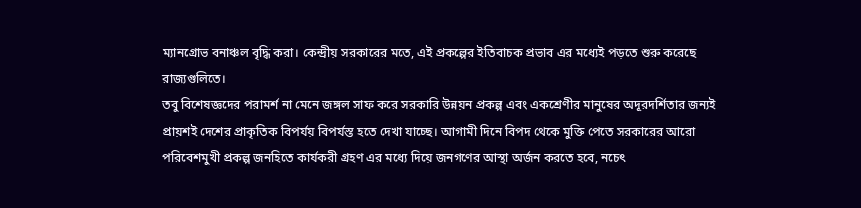ম্যানগ্রোভ বনাঞ্চল বৃদ্ধি করা। কেন্দ্রীয় সরকারের মতে, এই প্রকল্পের ইতিবাচক প্রভাব এর মধ্যেই পড়তে শুরু করেছে রাজ্যগুলিতে।
তবু বিশেষজ্ঞদের পরামর্শ না মেনে জঙ্গল সাফ করে সরকারি উন্নয়ন প্রকল্প এবং একশ্রেণীর মানুষের অদূরদর্শিতার জন্যই প্রায়শই দেশের প্রাকৃতিক বিপর্যয় বিপর্যস্ত হতে দেখা যাচ্ছে। আগামী দিনে বিপদ থেকে মুক্তি পেতে সরকারের আরো পরিবেশমুখী প্রকল্প জনহিতে কার্যকরী গ্রহণ এর মধ্যে দিয়ে জনগণের আস্থা অর্জন করতে হবে, নচেৎ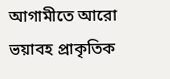আগামীতে আরো ভয়াবহ প্রাকৃতিক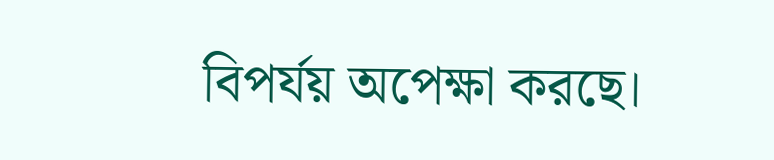বিপর্যয় অপেক্ষা করছে।